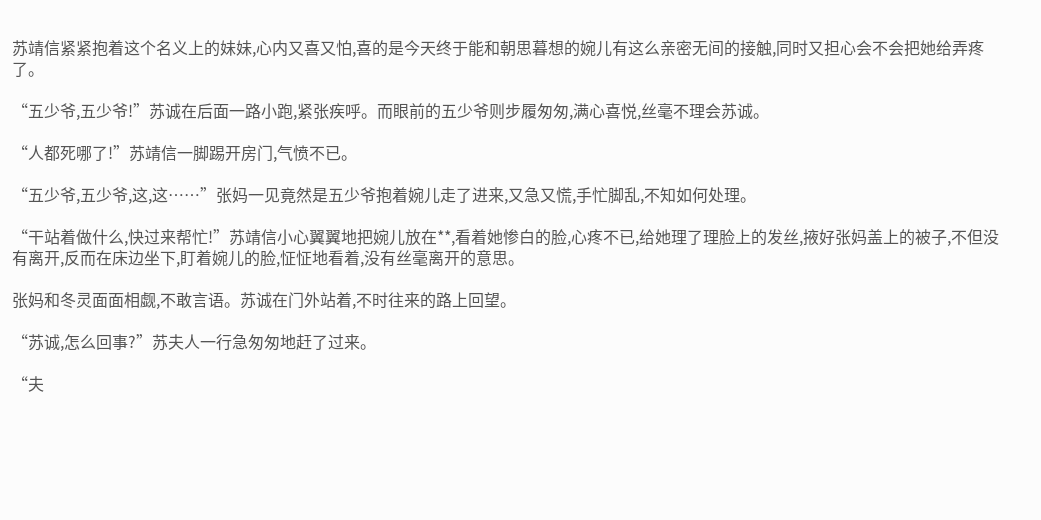苏靖信紧紧抱着这个名义上的妹妹,心内又喜又怕,喜的是今天终于能和朝思暮想的婉儿有这么亲密无间的接触,同时又担心会不会把她给弄疼了。

“五少爷,五少爷!”苏诚在后面一路小跑,紧张疾呼。而眼前的五少爷则步履匆匆,满心喜悦,丝毫不理会苏诚。

“人都死哪了!”苏靖信一脚踢开房门,气愤不已。

“五少爷,五少爷,这,这……”张妈一见竟然是五少爷抱着婉儿走了进来,又急又慌,手忙脚乱,不知如何处理。

“干站着做什么,快过来帮忙!”苏靖信小心翼翼地把婉儿放在**,看着她惨白的脸,心疼不已,给她理了理脸上的发丝,掖好张妈盖上的被子,不但没有离开,反而在床边坐下,盯着婉儿的脸,怔怔地看着,没有丝毫离开的意思。

张妈和冬灵面面相觑,不敢言语。苏诚在门外站着,不时往来的路上回望。

“苏诚,怎么回事?”苏夫人一行急匆匆地赶了过来。

“夫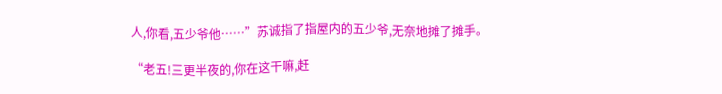人,你看,五少爷他……”苏诚指了指屋内的五少爷,无奈地摊了摊手。

“老五!三更半夜的,你在这干嘛,赶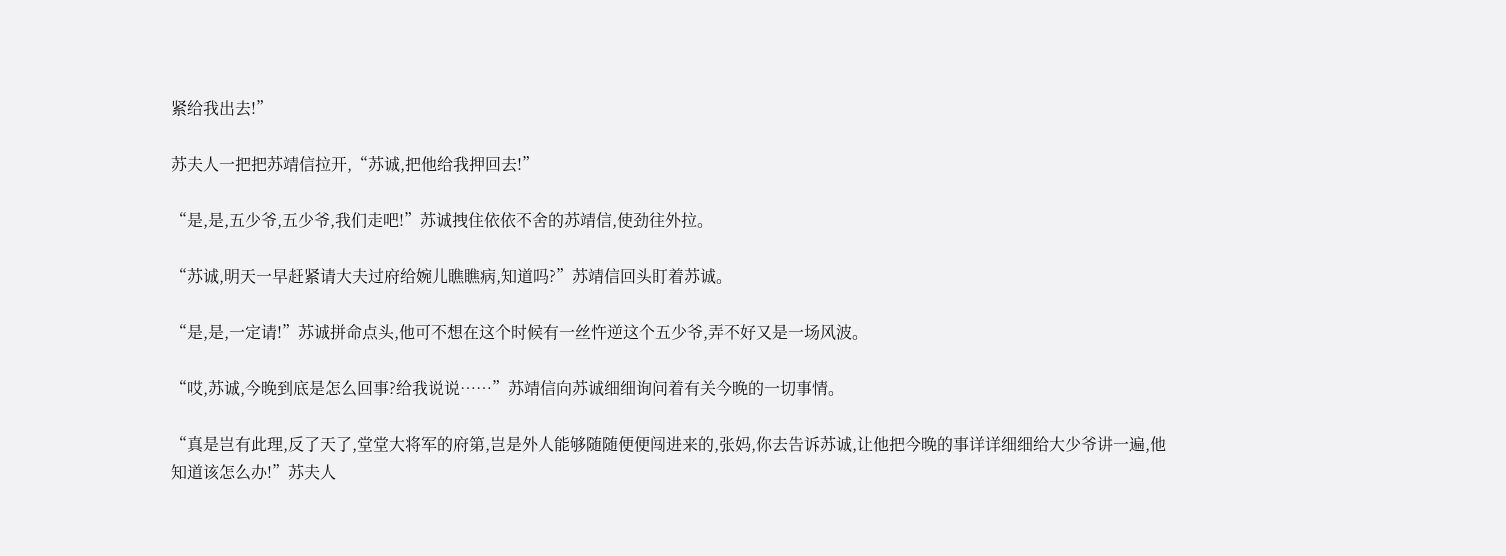紧给我出去!”

苏夫人一把把苏靖信拉开,“苏诚,把他给我押回去!”

“是,是,五少爷,五少爷,我们走吧!”苏诚拽住依依不舍的苏靖信,使劲往外拉。

“苏诚,明天一早赶紧请大夫过府给婉儿瞧瞧病,知道吗?”苏靖信回头盯着苏诚。

“是,是,一定请!”苏诚拼命点头,他可不想在这个时候有一丝忤逆这个五少爷,弄不好又是一场风波。

“哎,苏诚,今晚到底是怎么回事?给我说说……”苏靖信向苏诚细细询问着有关今晚的一切事情。

“真是岂有此理,反了天了,堂堂大将军的府第,岂是外人能够随随便便闯进来的,张妈,你去告诉苏诚,让他把今晚的事详详细细给大少爷讲一遍,他知道该怎么办!”苏夫人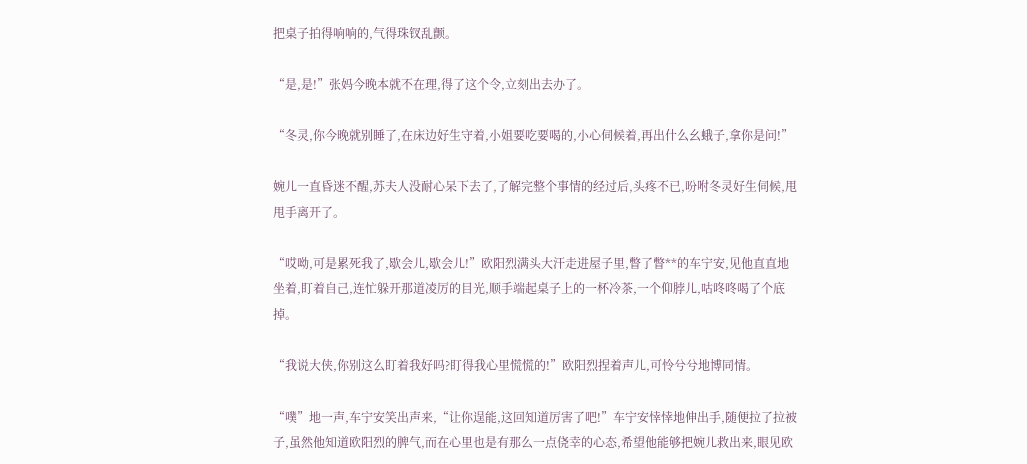把桌子拍得响响的,气得珠钗乱颤。

“是,是!”张妈今晚本就不在理,得了这个令,立刻出去办了。

“冬灵,你今晚就别睡了,在床边好生守着,小姐要吃要喝的,小心伺候着,再出什么幺蛾子,拿你是问!”

婉儿一直昏迷不醒,苏夫人没耐心呆下去了,了解完整个事情的经过后,头疼不已,吩咐冬灵好生伺候,甩甩手离开了。

“哎呦,可是累死我了,歇会儿,歇会儿!”欧阳烈满头大汗走进屋子里,瞥了瞥**的车宁安,见他直直地坐着,盯着自己,连忙躲开那道凌厉的目光,顺手端起桌子上的一杯冷茶,一个仰脖儿,咕咚咚喝了个底掉。

“我说大侠,你别这么盯着我好吗?盯得我心里慌慌的!”欧阳烈捏着声儿,可怜兮兮地博同情。

“噗”地一声,车宁安笑出声来,“让你逞能,这回知道厉害了吧!”车宁安悻悻地伸出手,随便拉了拉被子,虽然他知道欧阳烈的脾气,而在心里也是有那么一点侥幸的心态,希望他能够把婉儿救出来,眼见欧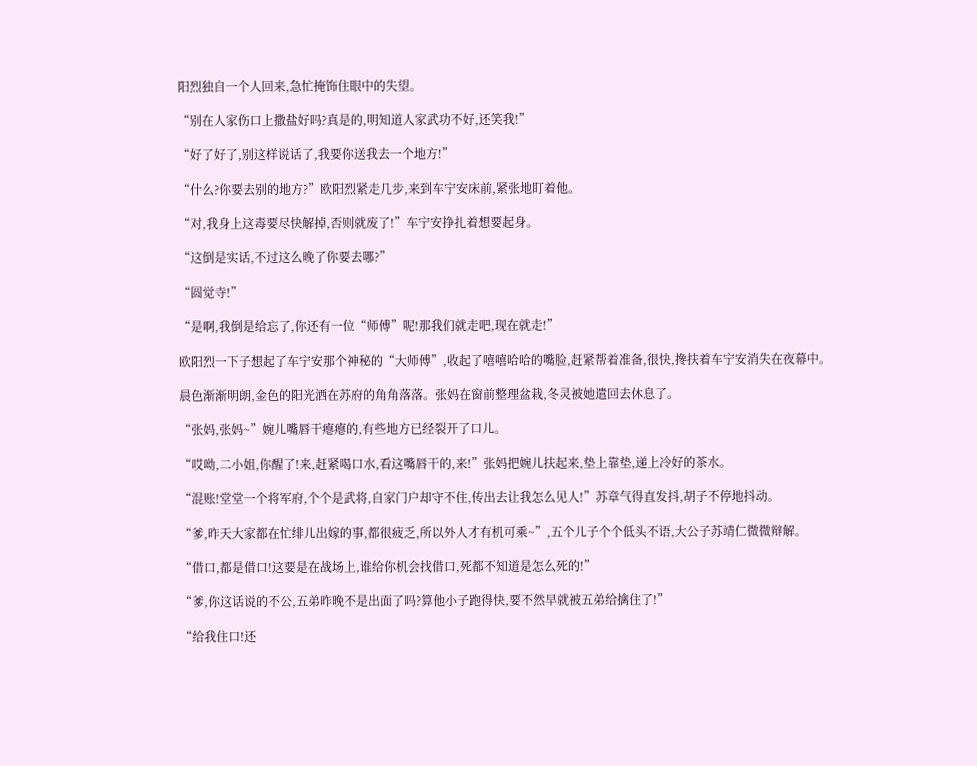阳烈独自一个人回来,急忙掩饰住眼中的失望。

“别在人家伤口上撒盐好吗?真是的,明知道人家武功不好,还笑我!”

“好了好了,别这样说话了,我要你送我去一个地方!”

“什么?你要去别的地方?”欧阳烈紧走几步,来到车宁安床前,紧张地盯着他。

“对,我身上这毒要尽快解掉,否则就废了!”车宁安挣扎着想要起身。

“这倒是实话,不过这么晚了你要去哪?”

“圆觉寺!”

“是啊,我倒是给忘了,你还有一位“师傅”呢!那我们就走吧,现在就走!”

欧阳烈一下子想起了车宁安那个神秘的“大师傅”,收起了嘻嘻哈哈的嘴脸,赶紧帮着准备,很快,搀扶着车宁安消失在夜幕中。

晨色渐渐明朗,金色的阳光洒在苏府的角角落落。张妈在窗前整理盆栽,冬灵被她遣回去休息了。

“张妈,张妈~”婉儿嘴唇干瘪瘪的,有些地方已经裂开了口儿。

“哎呦,二小姐,你醒了!来,赶紧喝口水,看这嘴唇干的,来!”张妈把婉儿扶起来,垫上靠垫,递上冷好的茶水。

“混账!堂堂一个将军府,个个是武将,自家门户却守不住,传出去让我怎么见人!”苏章气得直发抖,胡子不停地抖动。

“爹,昨天大家都在忙绯儿出嫁的事,都很疲乏,所以外人才有机可乘~”,五个儿子个个低头不语,大公子苏靖仁微微辩解。

“借口,都是借口!这要是在战场上,谁给你机会找借口,死都不知道是怎么死的!”

“爹,你这话说的不公,五弟昨晚不是出面了吗?算他小子跑得快,要不然早就被五弟给擒住了!”

“给我住口!还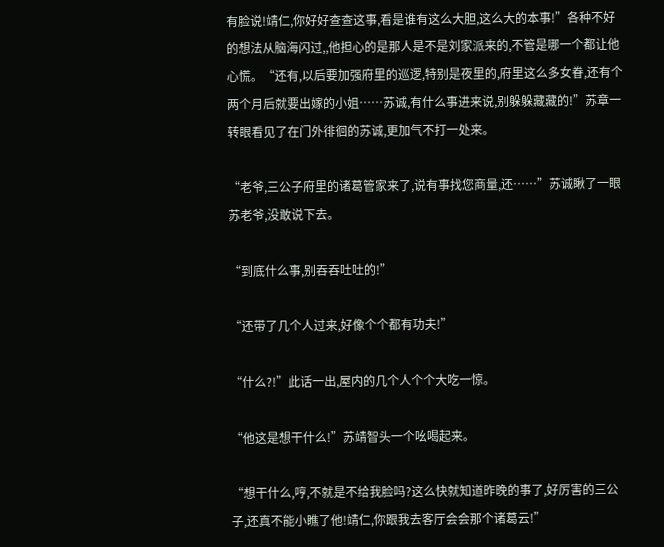有脸说!靖仁,你好好查查这事,看是谁有这么大胆,这么大的本事!”各种不好的想法从脑海闪过,,他担心的是那人是不是刘家派来的,不管是哪一个都让他心慌。“还有,以后要加强府里的巡逻,特别是夜里的,府里这么多女眷,还有个两个月后就要出嫁的小姐……苏诚,有什么事进来说,别躲躲藏藏的!”苏章一转眼看见了在门外徘徊的苏诚,更加气不打一处来。

“老爷,三公子府里的诸葛管家来了,说有事找您商量,还……”苏诚瞅了一眼苏老爷,没敢说下去。

“到底什么事,别吞吞吐吐的!”

“还带了几个人过来,好像个个都有功夫!”

“什么?!”此话一出,屋内的几个人个个大吃一惊。

“他这是想干什么!”苏靖智头一个吆喝起来。

“想干什么,哼,不就是不给我脸吗?这么快就知道昨晚的事了,好厉害的三公子,还真不能小瞧了他!靖仁,你跟我去客厅会会那个诸葛云!”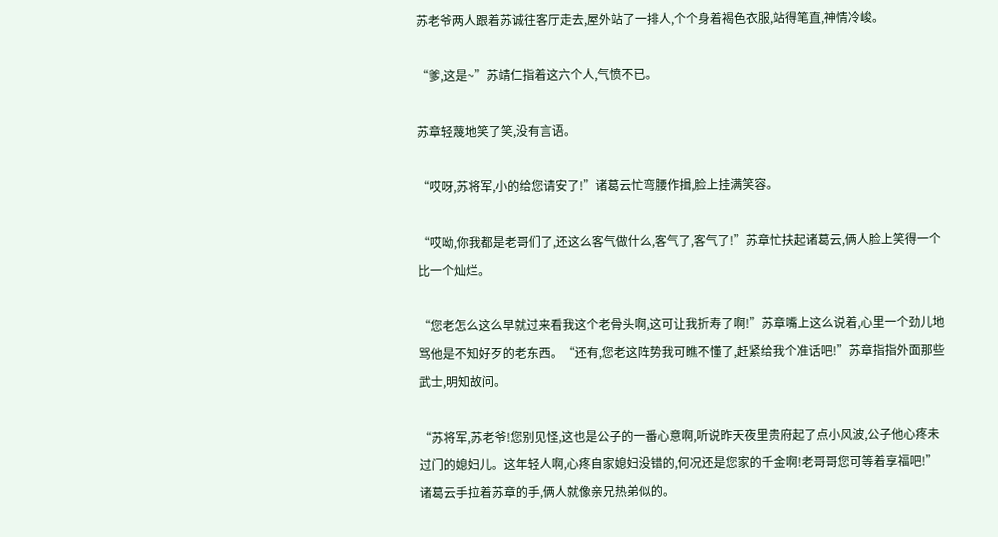苏老爷两人跟着苏诚往客厅走去,屋外站了一排人,个个身着褐色衣服,站得笔直,神情冷峻。

“爹,这是~”苏靖仁指着这六个人,气愤不已。

苏章轻蔑地笑了笑,没有言语。

“哎呀,苏将军,小的给您请安了!”诸葛云忙弯腰作揖,脸上挂满笑容。

“哎呦,你我都是老哥们了,还这么客气做什么,客气了,客气了!”苏章忙扶起诸葛云,俩人脸上笑得一个比一个灿烂。

“您老怎么这么早就过来看我这个老骨头啊,这可让我折寿了啊!”苏章嘴上这么说着,心里一个劲儿地骂他是不知好歹的老东西。“还有,您老这阵势我可瞧不懂了,赶紧给我个准话吧!”苏章指指外面那些武士,明知故问。

“苏将军,苏老爷!您别见怪,这也是公子的一番心意啊,听说昨天夜里贵府起了点小风波,公子他心疼未过门的媳妇儿。这年轻人啊,心疼自家媳妇没错的,何况还是您家的千金啊!老哥哥您可等着享福吧!”诸葛云手拉着苏章的手,俩人就像亲兄热弟似的。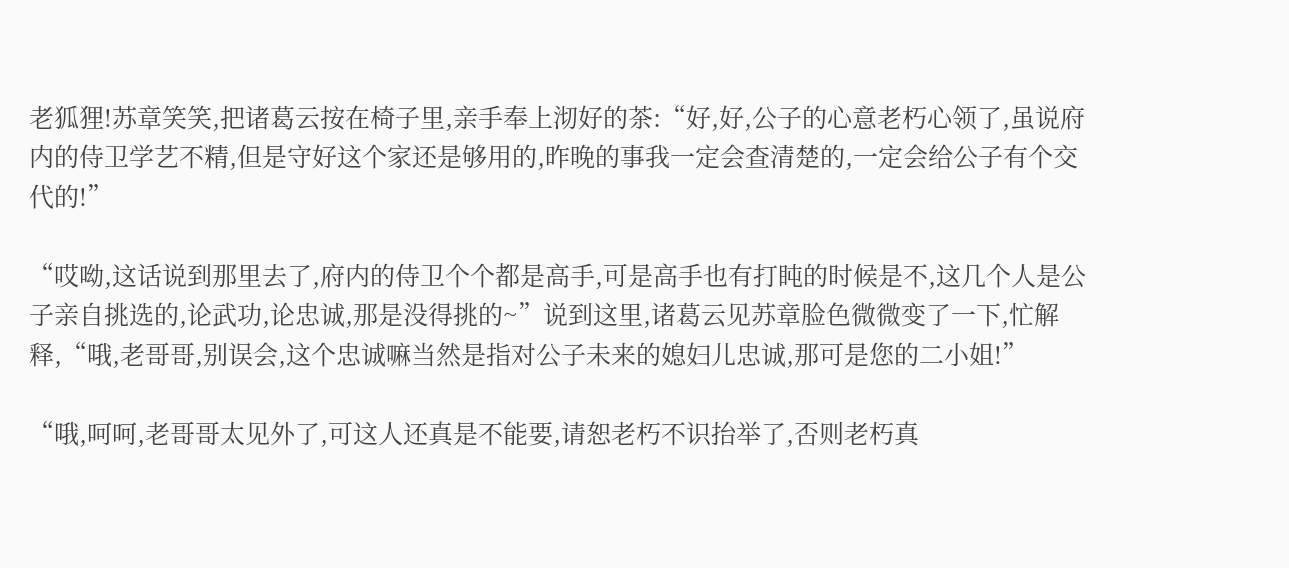老狐狸!苏章笑笑,把诸葛云按在椅子里,亲手奉上沏好的茶:“好,好,公子的心意老朽心领了,虽说府内的侍卫学艺不精,但是守好这个家还是够用的,昨晚的事我一定会查清楚的,一定会给公子有个交代的!”

“哎呦,这话说到那里去了,府内的侍卫个个都是高手,可是高手也有打盹的时候是不,这几个人是公子亲自挑选的,论武功,论忠诚,那是没得挑的~”说到这里,诸葛云见苏章脸色微微变了一下,忙解释,“哦,老哥哥,别误会,这个忠诚嘛当然是指对公子未来的媳妇儿忠诚,那可是您的二小姐!”

“哦,呵呵,老哥哥太见外了,可这人还真是不能要,请恕老朽不识抬举了,否则老朽真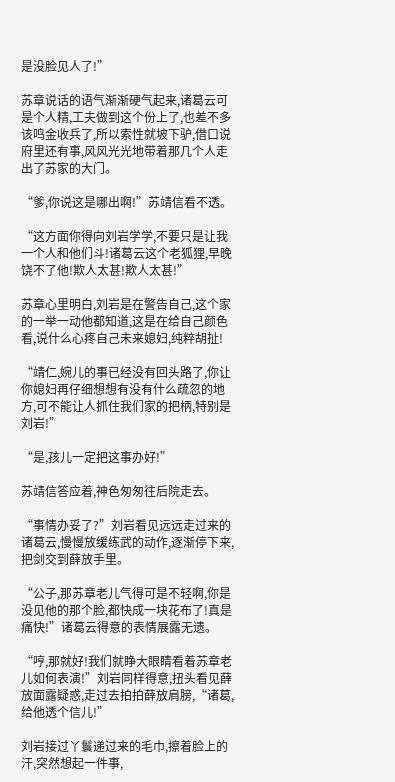是没脸见人了!”

苏章说话的语气渐渐硬气起来,诸葛云可是个人精,工夫做到这个份上了,也差不多该鸣金收兵了,所以索性就坡下驴,借口说府里还有事,风风光光地带着那几个人走出了苏家的大门。

“爹,你说这是哪出啊!”苏靖信看不透。

“这方面你得向刘岩学学,不要只是让我一个人和他们斗!诸葛云这个老狐狸,早晚饶不了他!欺人太甚!欺人太甚!”

苏章心里明白,刘岩是在警告自己,这个家的一举一动他都知道,这是在给自己颜色看,说什么心疼自己未来媳妇,纯粹胡扯!

“靖仁,婉儿的事已经没有回头路了,你让你媳妇再仔细想想有没有什么疏忽的地方,可不能让人抓住我们家的把柄,特别是刘岩!”

“是,孩儿一定把这事办好!”

苏靖信答应着,神色匆匆往后院走去。

“事情办妥了?”刘岩看见远远走过来的诸葛云,慢慢放缓练武的动作,逐渐停下来,把剑交到薛放手里。

“公子,那苏章老儿气得可是不轻啊,你是没见他的那个脸,都快成一块花布了!真是痛快!”诸葛云得意的表情展露无遗。

“哼,那就好!我们就睁大眼睛看着苏章老儿如何表演!”刘岩同样得意,扭头看见薛放面露疑惑,走过去拍拍薛放肩膀,“诸葛,给他透个信儿!”

刘岩接过丫鬟递过来的毛巾,擦着脸上的汗,突然想起一件事,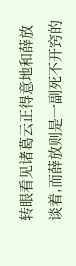转眼看见诸葛云正得意地和薛放谈着,而薛放则是一副死不开窍的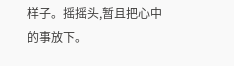样子。摇摇头,暂且把心中的事放下。